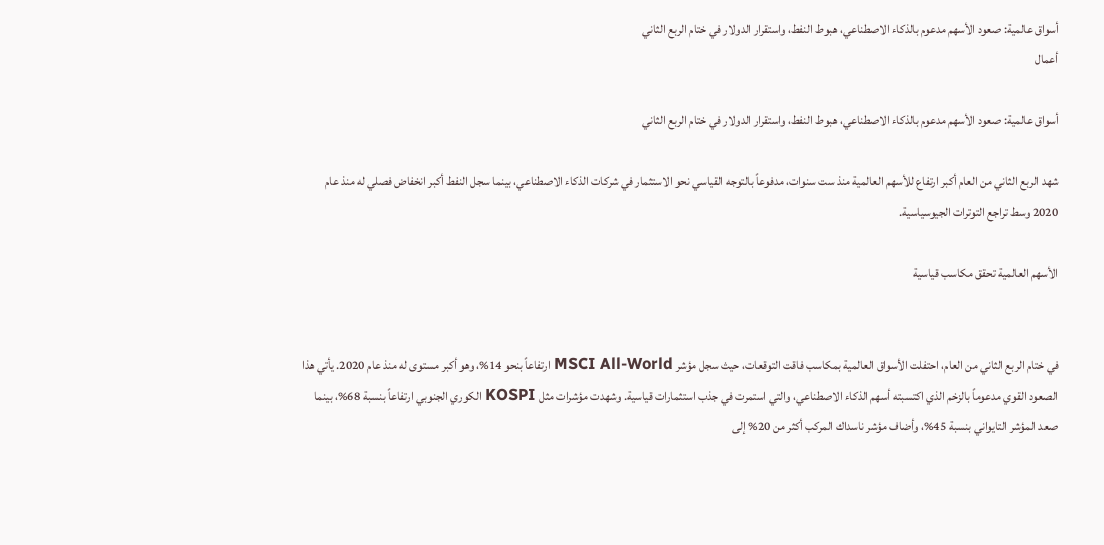أسواق عالمية: صعود الأسهم مدعوم بالذكاء الاصطناعي، هبوط النفط، واستقرار الدولار في ختام الربع الثاني
أعمال

أسواق عالمية: صعود الأسهم مدعوم بالذكاء الاصطناعي، هبوط النفط، واستقرار الدولار في ختام الربع الثاني

شهد الربع الثاني من العام أكبر ارتفاع للأسهم العالمية منذ ست سنوات، مدفوعاً بالتوجه القياسي نحو الاستثمار في شركات الذكاء الاصطناعي، بينما سجل النفط أكبر انخفاض فصلي له منذ عام 2020 وسط تراجع التوترات الجيوسياسية.

الأسهم العالمية تحقق مكاسب قياسية


في ختام الربع الثاني من العام، احتفلت الأسواق العالمية بمكاسب فاقت التوقعات، حيث سجل مؤشر MSCI All-World ارتفاعاً بنحو 14%، وهو أكبر مستوى له منذ عام 2020. يأتي هذا الصعود القوي مدعوماً بالزخم الذي اكتسبته أسهم الذكاء الاصطناعي، والتي استمرت في جذب استثمارات قياسية. وشهدت مؤشرات مثل KOSPI الكوري الجنوبي ارتفاعاً بنسبة 68%، بينما صعد المؤشر التايواني بنسبة 45%، وأضاف مؤشر ناسداك المركب أكثر من 20% إلى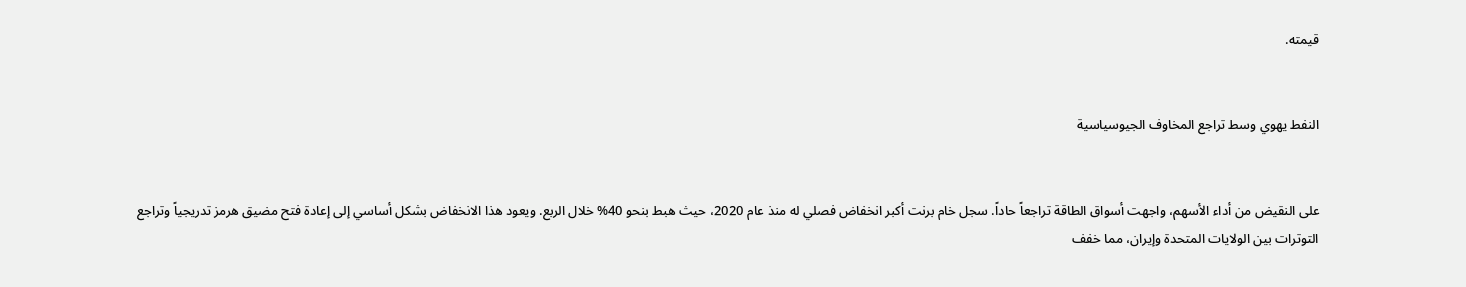قيمته.


النفط يهوي وسط تراجع المخاوف الجيوسياسية


على النقيض من أداء الأسهم، واجهت أسواق الطاقة تراجعاً حاداً. سجل خام برنت أكبر انخفاض فصلي له منذ عام 2020، حيث هبط بنحو 40% خلال الربع. ويعود هذا الانخفاض بشكل أساسي إلى إعادة فتح مضيق هرمز تدريجياً وتراجع التوترات بين الولايات المتحدة وإيران، مما خفف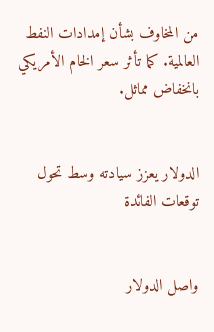من المخاوف بشأن إمدادات النفط العالمية. كما تأثر سعر الخام الأمريكي بانخفاض مماثل.


الدولار يعزز سيادته وسط تحول توقعات الفائدة


واصل الدولار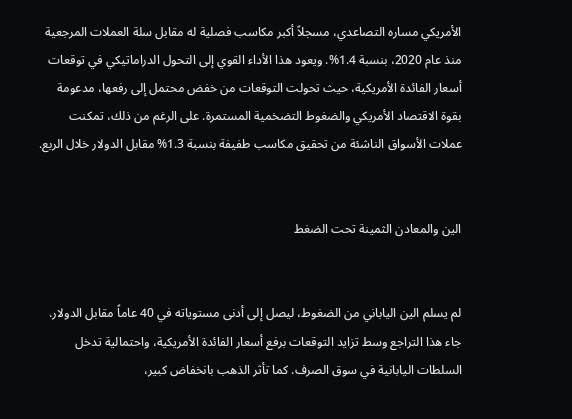الأمريكي مساره التصاعدي، مسجلاً أكبر مكاسب فصلية له مقابل سلة العملات المرجعية منذ عام 2020، بنسبة 1.4%. ويعود هذا الأداء القوي إلى التحول الدراماتيكي في توقعات أسعار الفائدة الأمريكية، حيث تحولت التوقعات من خفض محتمل إلى رفعها، مدعومة بقوة الاقتصاد الأمريكي والضغوط التضخمية المستمرة. على الرغم من ذلك، تمكنت عملات الأسواق الناشئة من تحقيق مكاسب طفيفة بنسبة 1.3% مقابل الدولار خلال الربع.


الين والمعادن الثمينة تحت الضغط


لم يسلم الين الياباني من الضغوط، ليصل إلى أدنى مستوياته في 40 عاماً مقابل الدولار. جاء هذا التراجع وسط تزايد التوقعات برفع أسعار الفائدة الأمريكية، واحتمالية تدخل السلطات اليابانية في سوق الصرف. كما تأثر الذهب بانخفاض كبير،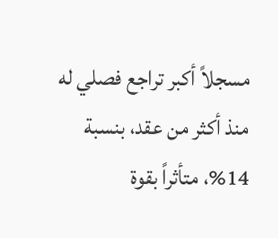مسجلاً أكبر تراجع فصلي له منذ أكثر من عقد، بنسبة 14%، متأثراً بقوة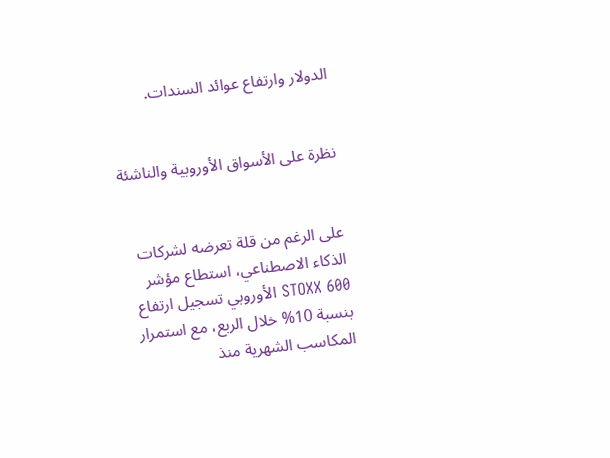الدولار وارتفاع عوائد السندات.


نظرة على الأسواق الأوروبية والناشئة


على الرغم من قلة تعرضه لشركات الذكاء الاصطناعي، استطاع مؤشر STOXX 600 الأوروبي تسجيل ارتفاع بنسبة 10% خلال الربع، مع استمرار المكاسب الشهرية منذ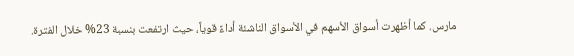مارس. كما أظهرت أسواق الأسهم في الأسواق الناشئة أداءً قوياً، حيث ارتفعت بنسبة 23% خلال الفترة.